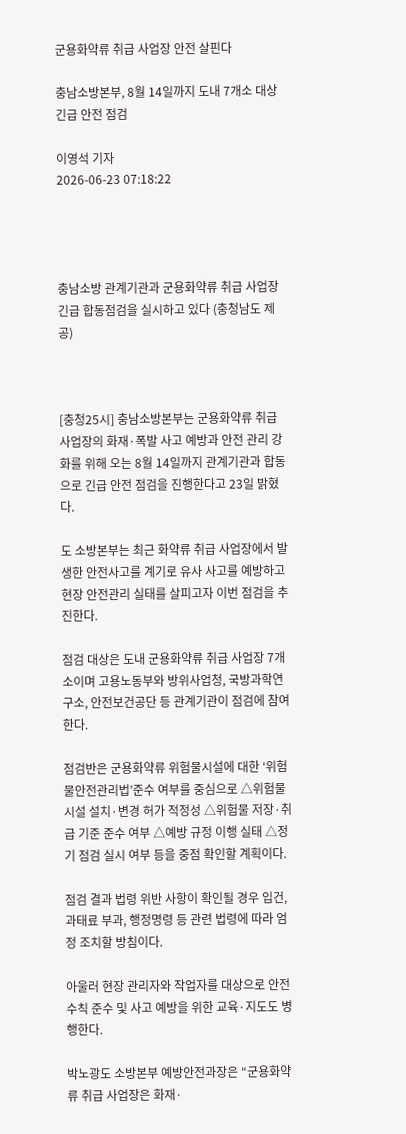군용화약류 취급 사업장 안전 살핀다

충남소방본부, 8월 14일까지 도내 7개소 대상 긴급 안전 점검

이영석 기자
2026-06-23 07:18:22




충남소방 관계기관과 군용화약류 취급 사업장 긴급 합동점검을 실시하고 있다 (충청남도 제공)



[충청25시] 충남소방본부는 군용화약류 취급 사업장의 화재·폭발 사고 예방과 안전 관리 강화를 위해 오는 8월 14일까지 관계기관과 합동으로 긴급 안전 점검을 진행한다고 23일 밝혔다.

도 소방본부는 최근 화약류 취급 사업장에서 발생한 안전사고를 계기로 유사 사고를 예방하고 현장 안전관리 실태를 살피고자 이번 점검을 추진한다.

점검 대상은 도내 군용화약류 취급 사업장 7개소이며 고용노동부와 방위사업청, 국방과학연구소, 안전보건공단 등 관계기관이 점검에 참여한다.

점검반은 군용화약류 위험물시설에 대한 ‘위험물안전관리법’준수 여부를 중심으로 △위험물시설 설치·변경 허가 적정성 △위험물 저장·취급 기준 준수 여부 △예방 규정 이행 실태 △정기 점검 실시 여부 등을 중점 확인할 계획이다.

점검 결과 법령 위반 사항이 확인될 경우 입건, 과태료 부과, 행정명령 등 관련 법령에 따라 엄정 조치할 방침이다.

아울러 현장 관리자와 작업자를 대상으로 안전수칙 준수 및 사고 예방을 위한 교육·지도도 병행한다.

박노광도 소방본부 예방안전과장은 “군용화약류 취급 사업장은 화재·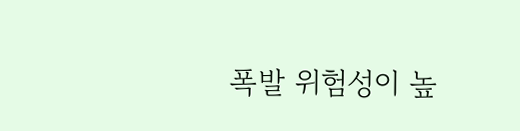폭발 위험성이 높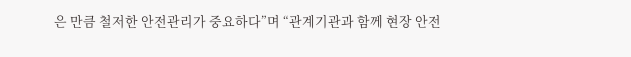은 만큼 철저한 안전관리가 중요하다”며 “관계기관과 함께 현장 안전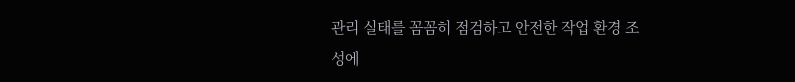관리 실태를 꼼꼼히 점검하고 안전한 작업 환경 조성에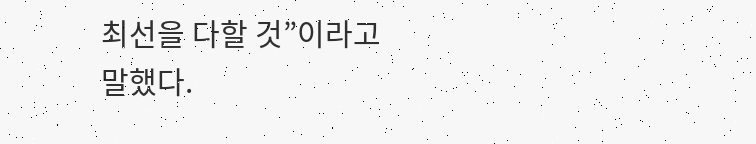최선을 다할 것”이라고 말했다.